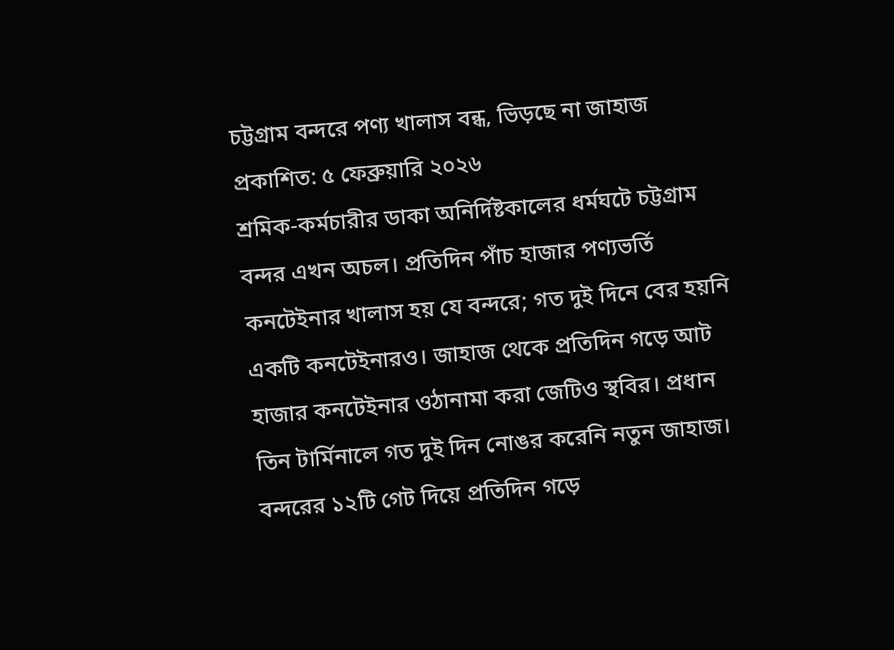চট্টগ্রাম বন্দরে পণ্য খালাস বন্ধ, ভিড়ছে না জাহাজ
প্রকাশিত: ৫ ফেব্রুয়ারি ২০২৬
শ্রমিক-কর্মচারীর ডাকা অনির্দিষ্টকালের ধর্মঘটে চট্টগ্রাম বন্দর এখন অচল। প্রতিদিন পাঁচ হাজার পণ্যভর্তি কনটেইনার খালাস হয় যে বন্দরে; গত দুই দিনে বের হয়নি একটি কনটেইনারও। জাহাজ থেকে প্রতিদিন গড়ে আট হাজার কনটেইনার ওঠানামা করা জেটিও স্থবির। প্রধান তিন টার্মিনালে গত দুই দিন নোঙর করেনি নতুন জাহাজ। বন্দরের ১২টি গেট দিয়ে প্রতিদিন গড়ে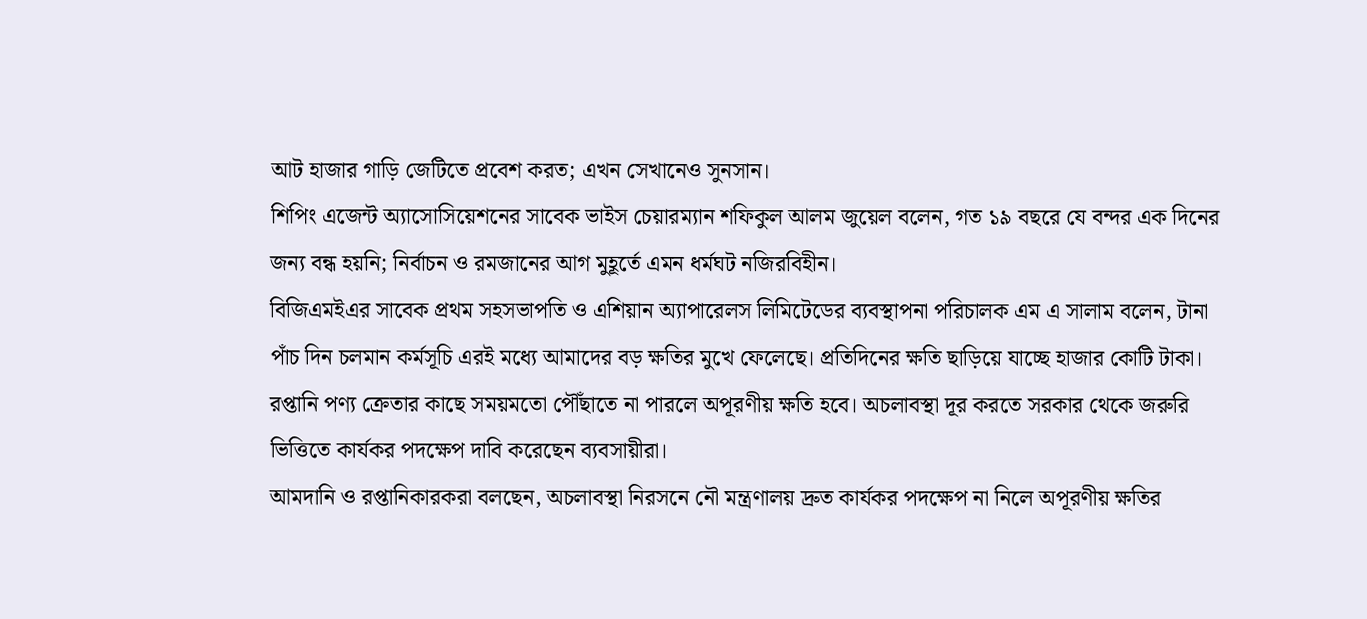আট হাজার গাড়ি জেটিতে প্রবেশ করত; এখন সেখানেও সুনসান।
শিপিং এজেন্ট অ্যাসোসিয়েশনের সাবেক ভাইস চেয়ারম্যান শফিকুল আলম জুয়েল বলেন, গত ১৯ বছরে যে বন্দর এক দিনের জন্য বন্ধ হয়নি; নির্বাচন ও রমজানের আগ মুহূর্তে এমন ধর্মঘট নজিরবিহীন।
বিজিএমইএর সাবেক প্রথম সহসভাপতি ও এশিয়ান অ্যাপারেলস লিমিটেডের ব্যবস্থাপনা পরিচালক এম এ সালাম বলেন, টানা পাঁচ দিন চলমান কর্মসূচি এরই মধ্যে আমাদের বড় ক্ষতির মুখে ফেলেছে। প্রতিদিনের ক্ষতি ছাড়িয়ে যাচ্ছে হাজার কোটি টাকা। রপ্তানি পণ্য ক্রেতার কাছে সময়মতো পৌঁছাতে না পারলে অপূরণীয় ক্ষতি হবে। অচলাবস্থা দূর করতে সরকার থেকে জরুরি ভিত্তিতে কার্যকর পদক্ষেপ দাবি করেছেন ব্যবসায়ীরা।
আমদানি ও রপ্তানিকারকরা বলছেন, অচলাবস্থা নিরসনে নৌ মন্ত্রণালয় দ্রুত কার্যকর পদক্ষেপ না নিলে অপূরণীয় ক্ষতির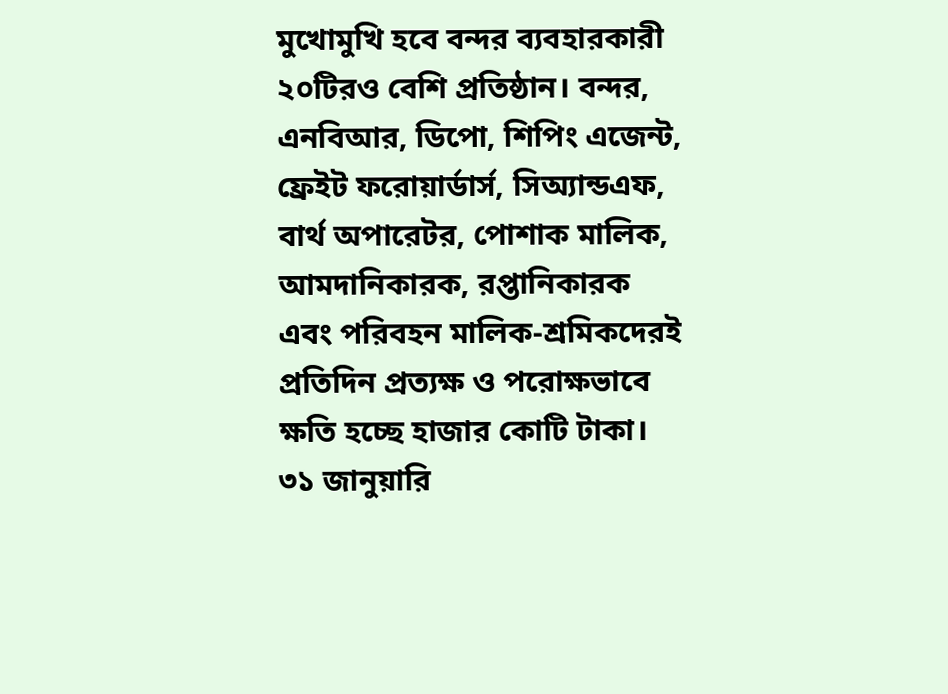মুখোমুখি হবে বন্দর ব্যবহারকারী ২০টিরও বেশি প্রতিষ্ঠান। বন্দর, এনবিআর, ডিপো, শিপিং এজেন্ট, ফ্রেইট ফরোয়ার্ডার্স, সিঅ্যান্ডএফ, বার্থ অপারেটর, পোশাক মালিক, আমদানিকারক, রপ্তানিকারক এবং পরিবহন মালিক-শ্রমিকদেরই প্রতিদিন প্রত্যক্ষ ও পরোক্ষভাবে ক্ষতি হচ্ছে হাজার কোটি টাকা।
৩১ জানুয়ারি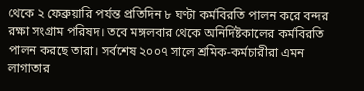থেকে ২ ফেব্রুয়ারি পর্যন্ত প্রতিদিন ৮ ঘণ্টা কর্মবিরতি পালন করে বন্দর রক্ষা সংগ্রাম পরিষদ। তবে মঙ্গলবার থেকে অনির্দিষ্টকালের কর্মবিরতি পালন করছে তারা। সর্বশেষ ২০০৭ সালে শ্রমিক-কর্মচারীরা এমন লাগাতার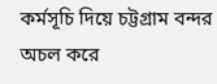কর্মসূচি দিয়ে চট্টগ্রাম বন্দর অচল করে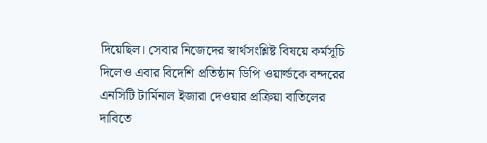দিয়েছিল। সেবার নিজেদের স্বার্থসংশ্লিষ্ট বিষয়ে কর্মসূচি দিলেও এবার বিদেশি প্রতিষ্ঠান ডিপি ওয়ার্ল্ডকে বন্দরের এনসিটি টার্মিনাল ইজারা দেওয়ার প্রক্রিয়া বাতিলের দাবিতে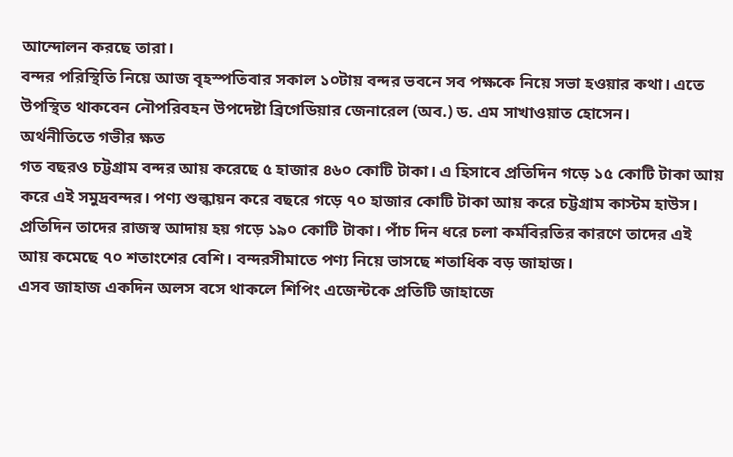আন্দোলন করছে তারা।
বন্দর পরিস্থিতি নিয়ে আজ বৃহস্পতিবার সকাল ১০টায় বন্দর ভবনে সব পক্ষকে নিয়ে সভা হওয়ার কথা। এতে উপস্থিত থাকবেন নৌপরিবহন উপদেষ্টা ব্রিগেডিয়ার জেনারেল (অব.) ড. এম সাখাওয়াত হোসেন।
অর্থনীতিতে গভীর ক্ষত
গত বছরও চট্টগ্রাম বন্দর আয় করেছে ৫ হাজার ৪৬০ কোটি টাকা। এ হিসাবে প্রতিদিন গড়ে ১৫ কোটি টাকা আয় করে এই সমুদ্রবন্দর। পণ্য শুল্কায়ন করে বছরে গড়ে ৭০ হাজার কোটি টাকা আয় করে চট্টগ্রাম কাস্টম হাউস। প্রতিদিন তাদের রাজস্ব আদায় হয় গড়ে ১৯০ কোটি টাকা। পাঁচ দিন ধরে চলা কর্মবিরতির কারণে তাদের এই আয় কমেছে ৭০ শতাংশের বেশি। বন্দরসীমাতে পণ্য নিয়ে ভাসছে শতাধিক বড় জাহাজ।
এসব জাহাজ একদিন অলস বসে থাকলে শিপিং এজেন্টকে প্রতিটি জাহাজে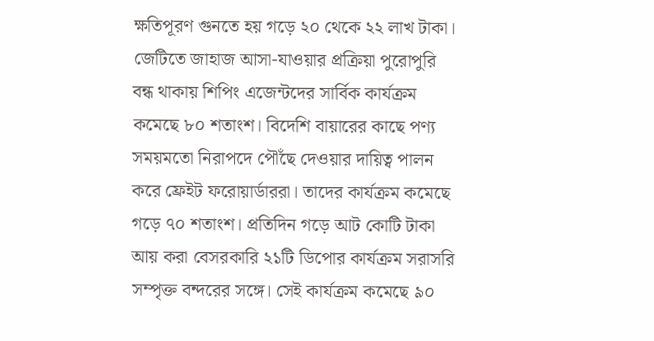ক্ষতিপূরণ গুনতে হয় গড়ে ২০ থেকে ২২ লাখ টাকা। জেটিতে জাহাজ আসা-যাওয়ার প্রক্রিয়া পুরোপুরি বন্ধ থাকায় শিপিং এজেন্টদের সার্বিক কার্যক্রম কমেছে ৮০ শতাংশ। বিদেশি বায়ারের কাছে পণ্য সময়মতো নিরাপদে পৌঁছে দেওয়ার দায়িত্ব পালন করে ফ্রেইট ফরোয়ার্ডাররা। তাদের কার্যক্রম কমেছে গড়ে ৭০ শতাংশ। প্রতিদিন গড়ে আট কোটি টাকা আয় করা বেসরকারি ২১টি ডিপোর কার্যক্রম সরাসরি সম্পৃক্ত বন্দরের সঙ্গে। সেই কার্যক্রম কমেছে ৯০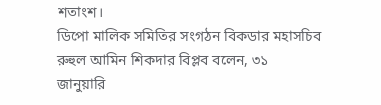শতাংশ।
ডিপো মালিক সমিতির সংগঠন বিকডার মহাসচিব রুহুল আমিন শিকদার বিপ্লব বলেন, ৩১ জানুয়ারি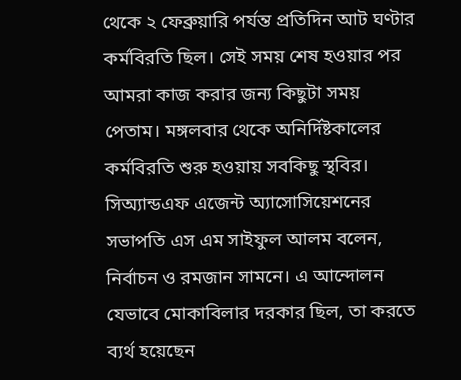থেকে ২ ফেব্রুয়ারি পর্যন্ত প্রতিদিন আট ঘণ্টার কর্মবিরতি ছিল। সেই সময় শেষ হওয়ার পর আমরা কাজ করার জন্য কিছুটা সময় পেতাম। মঙ্গলবার থেকে অনির্দিষ্টকালের কর্মবিরতি শুরু হওয়ায় সবকিছু স্থবির।
সিঅ্যান্ডএফ এজেন্ট অ্যাসোসিয়েশনের সভাপতি এস এম সাইফুল আলম বলেন, নির্বাচন ও রমজান সামনে। এ আন্দোলন যেভাবে মোকাবিলার দরকার ছিল, তা করতে ব্যর্থ হয়েছেন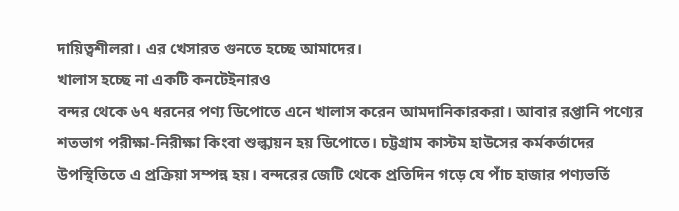দায়িত্বশীলরা। এর খেসারত গুনতে হচ্ছে আমাদের।
খালাস হচ্ছে না একটি কনটেইনারও
বন্দর থেকে ৬৭ ধরনের পণ্য ডিপোতে এনে খালাস করেন আমদানিকারকরা। আবার রপ্তানি পণ্যের শতভাগ পরীক্ষা-নিরীক্ষা কিংবা শুল্কায়ন হয় ডিপোতে। চট্টগ্রাম কাস্টম হাউসের কর্মকর্তাদের উপস্থিতিতে এ প্রক্রিয়া সম্পন্ন হয়। বন্দরের জেটি থেকে প্রতিদিন গড়ে যে পাঁচ হাজার পণ্যভর্তি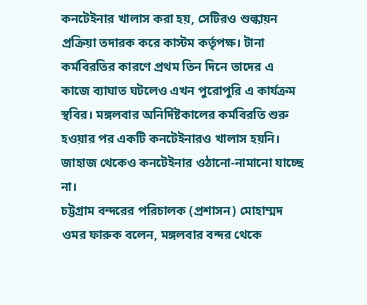কনটেইনার খালাস করা হয়, সেটিরও শুল্কায়ন প্রক্রিয়া তদারক করে কাস্টম কর্তৃপক্ষ। টানা কর্মবিরতির কারণে প্রথম তিন দিনে তাদের এ কাজে ব্যাঘাত ঘটলেও এখন পুরোপুরি এ কার্যক্রম স্থবির। মঙ্গলবার অনির্দিষ্টকালের কর্মবিরতি শুরু হওয়ার পর একটি কনটেইনারও খালাস হয়নি। জাহাজ থেকেও কনটেইনার ওঠানো-নামানো যাচ্ছে না।
চট্টগ্রাম বন্দরের পরিচালক (প্রশাসন) মোহাম্মদ ওমর ফারুক বলেন, মঙ্গলবার বন্দর থেকে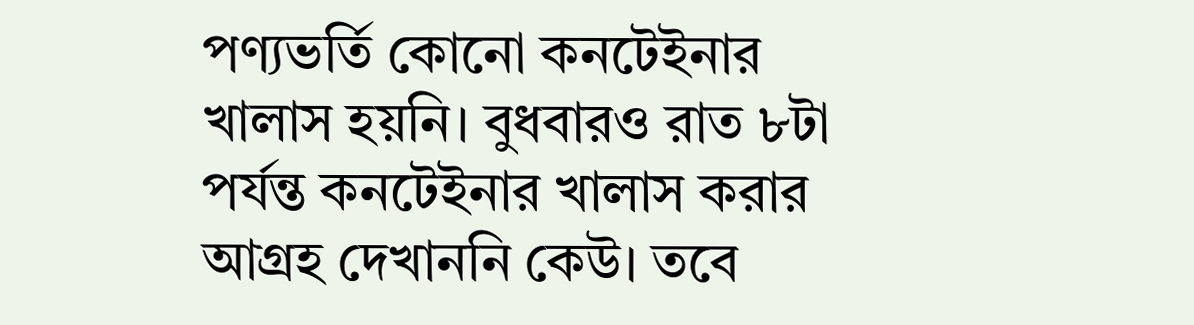পণ্যভর্তি কোনো কনটেইনার খালাস হয়নি। বুধবারও রাত ৮টা পর্যন্ত কনটেইনার খালাস করার আগ্রহ দেখাননি কেউ। তবে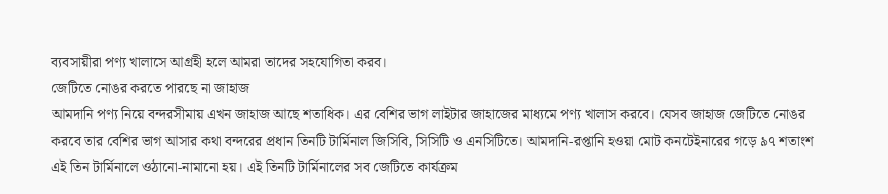ব্যবসায়ীরা পণ্য খালাসে আগ্রহী হলে আমরা তাদের সহযোগিতা করব।
জেটিতে নোঙর করতে পারছে না জাহাজ
আমদানি পণ্য নিয়ে বন্দরসীমায় এখন জাহাজ আছে শতাধিক। এর বেশির ভাগ লাইটার জাহাজের মাধ্যমে পণ্য খালাস করবে। যেসব জাহাজ জেটিতে নোঙর করবে তার বেশির ভাগ আসার কথা বন্দরের প্রধান তিনটি টার্মিনাল জিসিবি, সিসিটি ও এনসিটিতে। আমদানি-রপ্তানি হওয়া মোট কনটেইনারের গড়ে ৯৭ শতাংশ এই তিন টার্মিনালে ওঠানো-নামানো হয়। এই তিনটি টার্মিনালের সব জেটিতে কার্যক্রম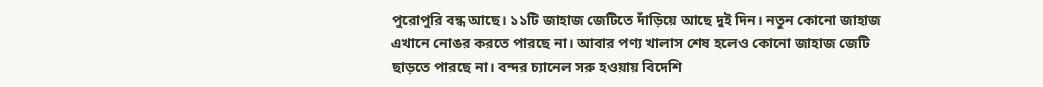পুরোপুরি বন্ধ আছে। ১১টি জাহাজ জেটিতে দাঁড়িয়ে আছে দুই দিন। নতুন কোনো জাহাজ এখানে নোঙর করতে পারছে না। আবার পণ্য খালাস শেষ হলেও কোনো জাহাজ জেটি ছাড়তে পারছে না। বন্দর চ্যানেল সরু হওয়ায় বিদেশি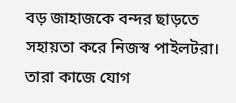বড় জাহাজকে বন্দর ছাড়তে সহায়তা করে নিজস্ব পাইলটরা। তারা কাজে যোগ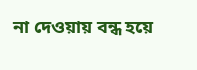না দেওয়ায় বন্ধ হয়ে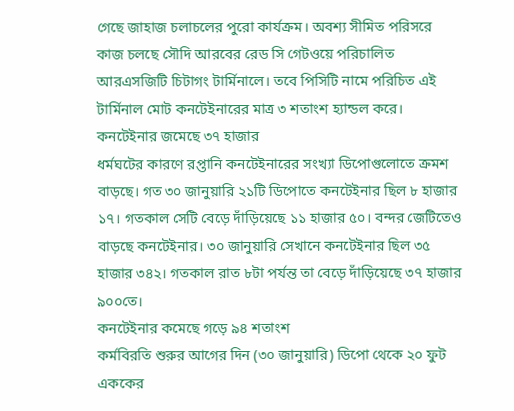গেছে জাহাজ চলাচলের পুরো কার্যক্রম। অবশ্য সীমিত পরিসরে কাজ চলছে সৌদি আরবের রেড সি গেটওয়ে পরিচালিত আরএসজিটি চিটাগং টার্মিনালে। তবে পিসিটি নামে পরিচিত এই টার্মিনাল মোট কনটেইনারের মাত্র ৩ শতাংশ হ্যান্ডল করে।
কনটেইনার জমেছে ৩৭ হাজার
ধর্মঘটের কারণে রপ্তানি কনটেইনারের সংখ্যা ডিপোগুলোতে ক্রমশ বাড়ছে। গত ৩০ জানুয়ারি ২১টি ডিপোতে কনটেইনার ছিল ৮ হাজার ১৭। গতকাল সেটি বেড়ে দাঁড়িয়েছে ১১ হাজার ৫০। বন্দর জেটিতেও বাড়ছে কনটেইনার। ৩০ জানুয়ারি সেখানে কনটেইনার ছিল ৩৫ হাজার ৩৪২। গতকাল রাত ৮টা পর্যন্ত তা বেড়ে দাঁড়িয়েছে ৩৭ হাজার ৯০০তে।
কনটেইনার কমেছে গড়ে ৯৪ শতাংশ
কর্মবিরতি শুরুর আগের দিন (৩০ জানুয়ারি) ডিপো থেকে ২০ ফুট এককের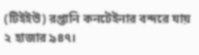(টিইইউ) রপ্তানি কনটেইনার বন্দরে যায় ২ হাজার ৯৪৭।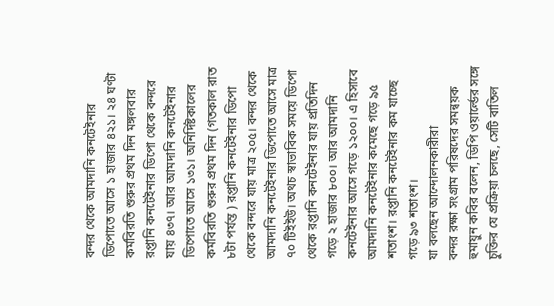বন্দর থেকে আমদানি কনটেইনার ডিপোতে আসে ১ হাজার ৪২১। ২৪ ঘণ্টা কর্মবিরতি শুরুর প্রথম দিন মঙ্গলবার রপ্তানি কনটেইনার ডিপো থেকে বন্দরে যায় ৪৩৭। আর আমদানি কনটেইনার ডিপোতে আসে ১৩১। অনির্দিষ্টকালের কর্মবিরতি শুরুর প্রথম দিন (গতকাল রাত ৮টা পর্যন্ত ) রপ্তানি কনটেইনার ডিপো থেকে বন্দরে যায় মাত্র ২০৫। বন্দর থেকে আমদানি কনটেইনার ডিপোতে আসে মাত্র ৭০ টিইইউ। অথচ স্বাভাবিক সময়ে ডিপো থেকে রপ্তানি কনটেইনার যায় প্রতিদিন গড়ে ২ হাজার ৮০০। আর আমদানি কনটেইনার আসে গড়ে ১২০০। এ হিসাবে আমদানি কনটেইনার কমেছে গড়ে ৯৫ শতাংশ। রপ্তানি কনটেইনার কম যাচ্ছে গড়ে ৯৩ শতাংশ।
যা বলছেন আন্দোলনকারীরা
বন্দর রক্ষা সংগ্রাম পরিষদের সমন্বয়ক হুমায়ুন কবির বলেন, ডিপি ওয়ার্ল্ডের সঙ্গে চুক্তির যে প্রক্রিয়া চলছে, সেটি বাতিল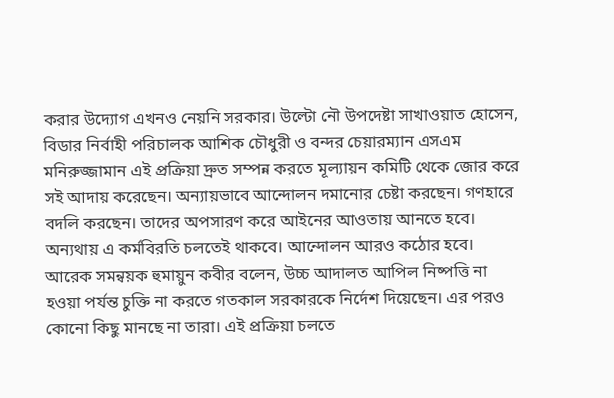করার উদ্যোগ এখনও নেয়নি সরকার। উল্টো নৌ উপদেষ্টা সাখাওয়াত হোসেন, বিডার নির্বাহী পরিচালক আশিক চৌধুরী ও বন্দর চেয়ারম্যান এসএম মনিরুজ্জামান এই প্রক্রিয়া দ্রুত সম্পন্ন করতে মূল্যায়ন কমিটি থেকে জোর করে সই আদায় করেছেন। অন্যায়ভাবে আন্দোলন দমানোর চেষ্টা করছেন। গণহারে বদলি করছেন। তাদের অপসারণ করে আইনের আওতায় আনতে হবে। অন্যথায় এ কর্মবিরতি চলতেই থাকবে। আন্দোলন আরও কঠোর হবে।
আরেক সমন্বয়ক হুমায়ুন কবীর বলেন, উচ্চ আদালত আপিল নিষ্পত্তি না হওয়া পর্যন্ত চুক্তি না করতে গতকাল সরকারকে নির্দেশ দিয়েছেন। এর পরও কোনো কিছু মানছে না তারা। এই প্রক্রিয়া চলতে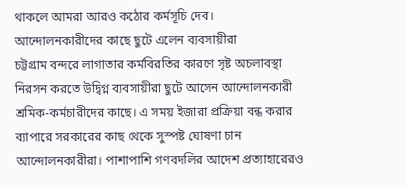থাকলে আমরা আরও কঠোর কর্মসূচি দেব।
আন্দোলনকারীদের কাছে ছুটে এলেন ব্যবসায়ীরা
চট্টগ্রাম বন্দরে লাগাতার কর্মবিরতির কারণে সৃষ্ট অচলাবস্থা নিরসন করতে উদ্বিগ্ন ব্যবসায়ীরা ছুটে আসেন আন্দোলনকারী শ্রমিক-কর্মচারীদের কাছে। এ সময় ইজারা প্রক্রিয়া বন্ধ করার ব্যাপারে সরকারের কাছ থেকে সুস্পষ্ট ঘোষণা চান আন্দোলনকারীরা। পাশাপাশি গণবদলির আদেশ প্রত্যাহারেরও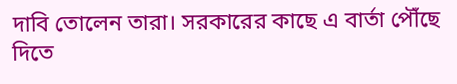দাবি তোলেন তারা। সরকারের কাছে এ বার্তা পৌঁছে দিতে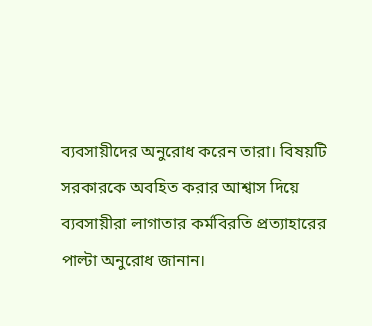ব্যবসায়ীদের অনুরোধ করেন তারা। বিষয়টি সরকারকে অবহিত করার আশ্বাস দিয়ে ব্যবসায়ীরা লাগাতার কর্মবিরতি প্রত্যাহারের পাল্টা অনুরোধ জানান।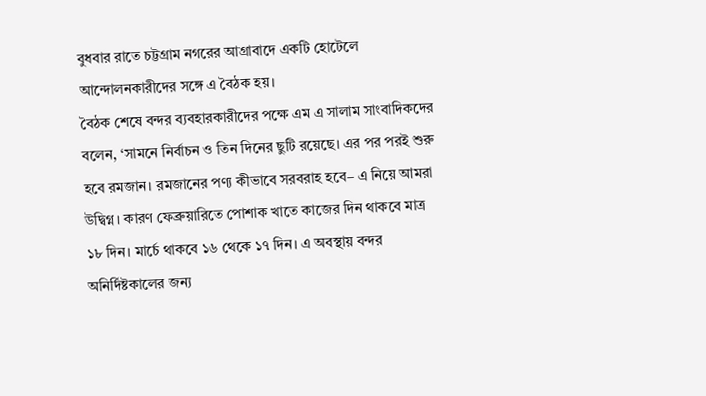বুধবার রাতে চট্টগ্রাম নগরের আগ্রাবাদে একটি হোটেলে আন্দোলনকারীদের সঙ্গে এ বৈঠক হয়।
বৈঠক শেষে বন্দর ব্যবহারকারীদের পক্ষে এম এ সালাম সাংবাদিকদের বলেন, ‘সামনে নির্বাচন ও তিন দিনের ছুটি রয়েছে। এর পর পরই শুরু হবে রমজান। রমজানের পণ্য কীভাবে সরবরাহ হবে– এ নিয়ে আমরা উদ্বিগ্ন। কারণ ফেব্রুয়ারিতে পোশাক খাতে কাজের দিন থাকবে মাত্র ১৮ দিন। মার্চে থাকবে ১৬ থেকে ১৭ দিন। এ অবস্থায় বন্দর অনির্দিষ্টকালের জন্য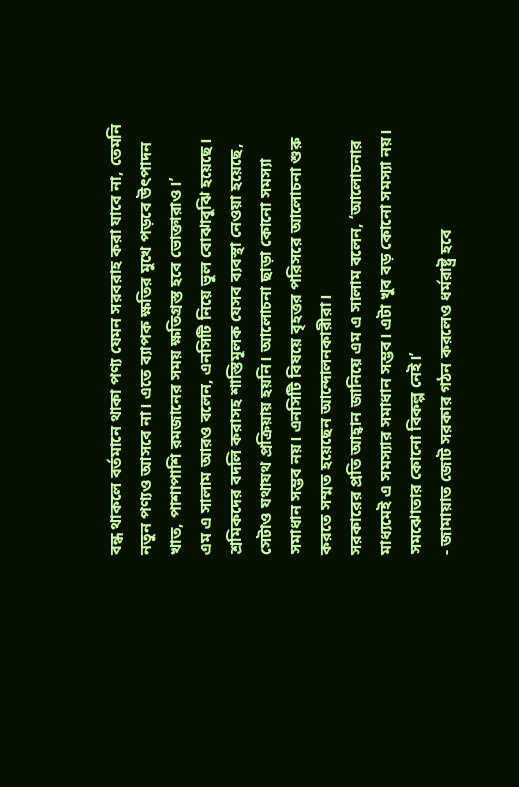বন্ধ থাকলে বর্তমানে থাকা পণ্য যেমন সরবরাহ করা যাবে না, তেমনি নতুন পণ্যও আসবে না। এতে ব্যাপক ক্ষতির মুখে পড়বে উৎপাদন খাত, পাশাপাশি রমজানের সময় ক্ষতিগ্রস্ত হবে ভোক্তারাও।’
এম এ সালাম আরও বলেন, এনসিটি নিয়ে ভুল বোঝাবুঝি হয়েছে। শ্রমিকদের বদলি করাসহ শাস্তিমূলক যেসব ব্যবস্থা নেওয়া হয়েছে, সেটাও যথাযথ প্রক্রিয়ায় হয়নি। আলোচনা ছাড়া কোনো সমস্যা সমাধান সম্ভব নয়। এনসিটি বিষয়ে বৃহত্তর পরিসরে আলোচনা শুরু করতে সম্মত হয়েছেন আন্দোলনকারীরা।
সরকারের প্রতি আহ্বান জানিয়ে এম এ সালাম বলেন, ‘আলোচনার মাধ্যমেই এ সমস্যার সমাধান সম্ভব। এটা খুব বড় কোনো সমস্যা নয়। সমঝোতার কোনো বিকল্প নেই।’
- জামায়াত জোট সরকার গঠন করলেও ধর্মরাষ্ট্র হবে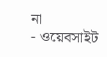না
- ওয়েবসাইট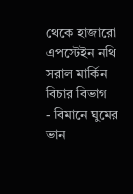থেকে হাজারো এপস্টেইন নথি সরাল মার্কিন বিচার বিভাগ
- বিমানে ঘুমের ভান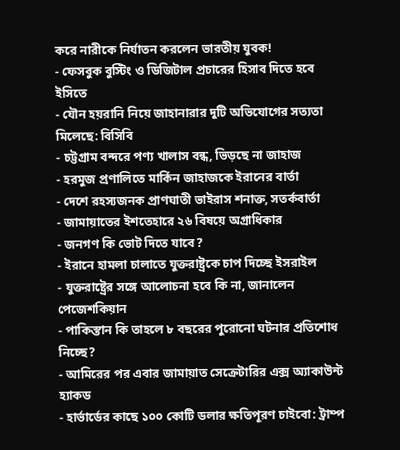করে নারীকে নির্যাতন করলেন ভারতীয় যুবক!
- ফেসবুক বুস্টিং ও ডিজিটাল প্রচারের হিসাব দিতে হবে ইসিতে
- যৌন হয়রানি নিয়ে জাহানারার দুটি অভিযোগের সত্যতা মিলেছে: বিসিবি
- চট্টগ্রাম বন্দরে পণ্য খালাস বন্ধ, ভিড়ছে না জাহাজ
- হরমুজ প্রণালিতে মার্কিন জাহাজকে ইরানের বার্তা
- দেশে রহস্যজনক প্রাণঘাতী ভাইরাস শনাক্ত, সতর্কবার্তা
- জামায়াতের ইশতেহারে ২৬ বিষয়ে অগ্রাধিকার
- জনগণ কি ভোট দিতে যাবে?
- ইরানে হামলা চালাতে যুক্তরাষ্ট্রকে চাপ দিচ্ছে ইসরাইল
- যুক্তরাষ্ট্রের সঙ্গে আলোচনা হবে কি না, জানালেন পেজেশকিয়ান
- পাকিস্তান কি তাহলে ৮ বছরের পুরোনো ঘটনার প্রতিশোধ নিচ্ছে?
- আমিরের পর এবার জামায়াত সেক্রেটারির এক্স অ্যাকাউন্ট হ্যাকড
- হার্ভার্ডের কাছে ১০০ কোটি ডলার ক্ষতিপূরণ চাইবো: ট্রাম্প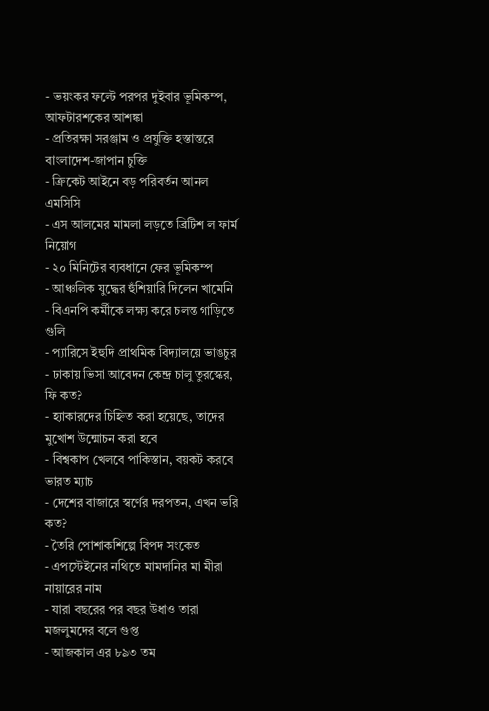- ভয়ংকর ফল্টে পরপর দুইবার ভূমিকম্প, আফটারশকের আশঙ্কা
- প্রতিরক্ষা সরঞ্জাম ও প্রযুক্তি হস্তান্তরে বাংলাদেশ-জাপান চুক্তি
- ক্রিকেট আইনে বড় পরিবর্তন আনল এমসিসি
- এস আলমের মামলা লড়তে ব্রিটিশ ল ফার্ম নিয়োগ
- ২০ মিনিটের ব্যবধানে ফের ভূমিকম্প
- আঞ্চলিক যুদ্ধের হুঁশিয়ারি দিলেন খামেনি
- বিএনপি কর্মীকে লক্ষ্য করে চলন্ত গাড়িতে গুলি
- প্যারিসে ইহুদি প্রাথমিক বিদ্যালয়ে ভাঙচুর
- ঢাকায় ভিসা আবেদন কেন্দ্র চালু তুরস্কের, ফি কত?
- হ্যাকারদের চিহ্নিত করা হয়েছে, তাদের মুখোশ উন্মোচন করা হবে
- বিশ্বকাপ খেলবে পাকিস্তান, বয়কট করবে ভারত ম্যাচ
- দেশের বাজারে স্বর্ণের দরপতন, এখন ভরি কত?
- তৈরি পোশাকশিল্পে বিপদ সংকেত
- এপস্টেইনের নথিতে মামদানির মা মীরা নায়ারের নাম
- যারা বছরের পর বছর উধাও তারা মজলুমদের বলে গুপ্ত
- আজকাল এর ৮৯৩ তম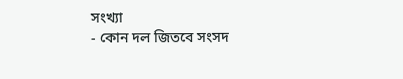সংখ্যা
- কোন দল জিতবে সংসদ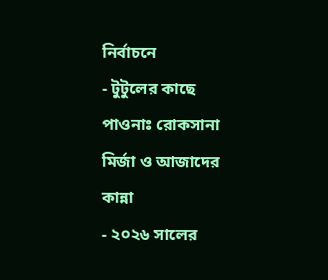নির্বাচনে
- টুটুলের কাছে পাওনাঃ রোকসানা মির্জা ও আজাদের কান্না
- ২০২৬ সালের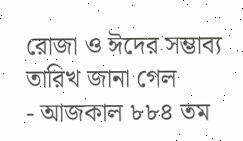রোজা ও ঈদের সম্ভাব্য তারিখ জানা গেল
- আজকাল ৮৮৪ তম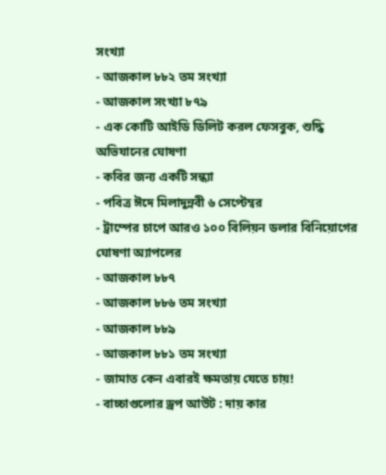সংখ্যা
- আজকাল ৮৮২ তম সংখ্যা
- আজকাল সংখ্যা ৮৭৯
- এক কোটি আইডি ডিলিট করল ফেসবুক, শুদ্ধি অভিযানের ঘোষণা
- কবির জন্য একটি সন্ধ্যা
- পবিত্র ঈদে মিলাদুন্নবী ৬ সেপ্টেম্বর
- ট্রাম্পের চাপে আরও ১০০ বিলিয়ন ডলার বিনিয়োগের ঘোষণা অ্যাপলের
- আজকাল ৮৮৭
- আজকাল ৮৮৬ তম সংখ্যা
- আজকাল ৮৮৯
- আজকাল ৮৮১ তম সংখ্যা
- জামাত কেন এবারই ক্ষমতায় যেতে চায়!
- বাচ্চাগুলোর ড্রপ আউট : দায় কার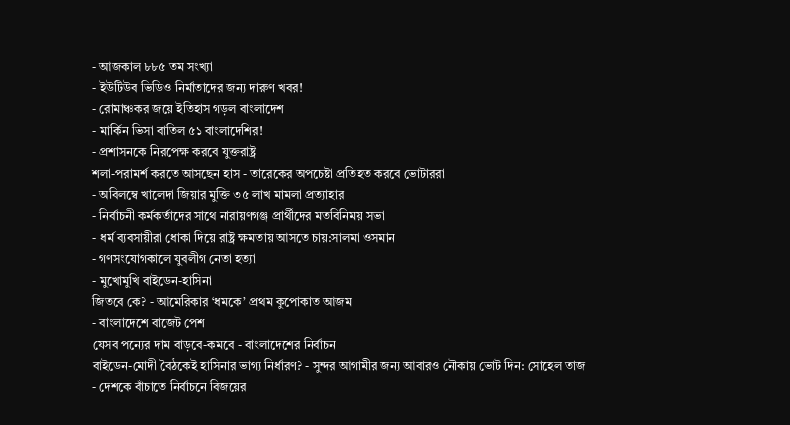- আজকাল ৮৮৫ তম সংখ্যা
- ইউটিউব ভিডিও নির্মাতাদের জন্য দারুণ খবর!
- রোমাঞ্চকর জয়ে ইতিহাস গড়ল বাংলাদেশ
- মার্কিন ভিসা বাতিল ৫১ বাংলাদেশির!
- প্রশাসনকে নিরপেক্ষ করবে যুক্তরাষ্ট্র
শলা-পরামর্শ করতে আসছেন হাস - তারেকের অপচেষ্টা প্রতিহত করবে ভোটাররা
- অবিলম্বে খালেদা জিয়ার মুক্তি ৩৫ লাখ মামলা প্রত্যাহার
- নির্বাচনী কর্মকর্তাদের সাথে নারায়ণগঞ্জ প্রার্থীদের মতবিনিময় সভা
- ধর্ম ব্যবসায়ীরা ধোকা দিয়ে রাষ্ট্র ক্ষমতায় আসতে চায়:সালমা ওসমান
- গণসংযোগকালে যুবলীগ নেতা হত্যা
- মুখোমুখি বাইডেন-হাসিনা
জিতবে কে? - আমেরিকার ‘ধমকে’ প্রথম কুপোকাত আজম
- বাংলাদেশে বাজেট পেশ
যেসব পন্যের দাম বাড়বে-কমবে - বাংলাদেশের নির্বাচন
বাইডেন-মোদী বৈঠকেই হাসিনার ভাগ্য নির্ধারণ? - সুন্দর আগামীর জন্য আবারও নৌকায় ভোট দিন: সোহেল তাজ
- দেশকে বাঁচাতে নির্বাচনে বিজয়ের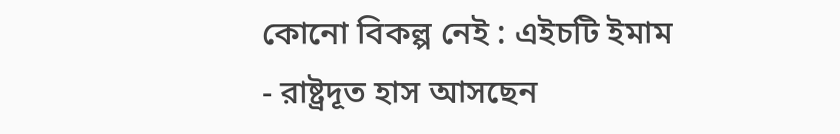কোনো বিকল্প নেই : এইচটি ইমাম
- রাষ্ট্রদূত হাস আসছেন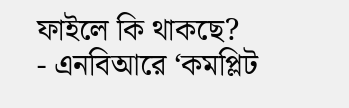ফাইলে কি থাকছে?
- এনবিআরে ‘কমপ্লিট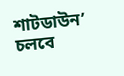শাটডাউন’ চলবে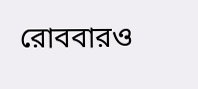রোববারও